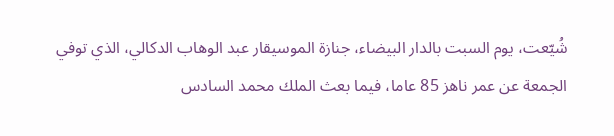شُيّعت، يوم السبت بالدار البيضاء، جنازة الموسيقار عبد الوهاب الدكالي، الذي توفي الجمعة عن عمر ناهز 85 عاما، فيما بعث الملك محمد السادس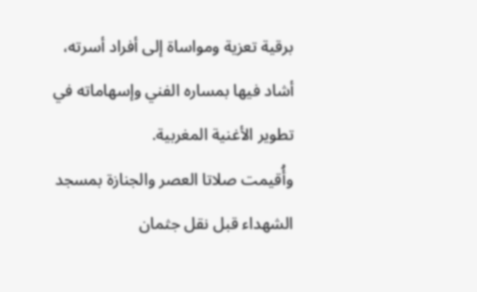برقية تعزية ومواساة إلى أفراد أسرته، أشاد فيها بمساره الفني وإسهاماته في تطوير الأغنية المغربية.
وأُقيمت صلاتا العصر والجنازة بمسجد الشهداء قبل نقل جثمان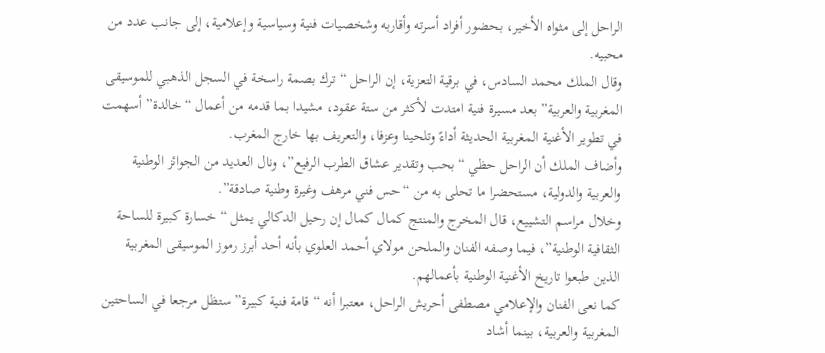الراحل إلى مثواه الأخير، بحضور أفراد أسرته وأقاربه وشخصيات فنية وسياسية وإعلامية، إلى جانب عدد من محبيه.
وقال الملك محمد السادس، في برقية التعزية، إن الراحل “ترك بصمة راسخة في السجل الذهبي للموسيقى المغربية والعربية” بعد مسيرة فنية امتدت لأكثر من ستة عقود، مشيدا بما قدمه من أعمال “خالدة” أسهمت في تطوير الأغنية المغربية الحديثة أداءً وتلحينا وعزفا، والتعريف بها خارج المغرب.
وأضاف الملك أن الراحل حظي “بحب وتقدير عشاق الطرب الرفيع”، ونال العديد من الجوائز الوطنية والعربية والدولية، مستحضرا ما تحلى به من “حس فني مرهف وغيرة وطنية صادقة”.
وخلال مراسم التشييع، قال المخرج والمنتج كمال كمال إن رحيل الدكالي يمثل “خسارة كبيرة للساحة الثقافية الوطنية”، فيما وصفه الفنان والملحن مولاي أحمد العلوي بأنه أحد أبرز رموز الموسيقى المغربية الذين طبعوا تاريخ الأغنية الوطنية بأعمالهم.
كما نعى الفنان والإعلامي مصطفى أحريش الراحل، معتبرا أنه “قامة فنية كبيرة” ستظل مرجعا في الساحتين المغربية والعربية، بينما أشاد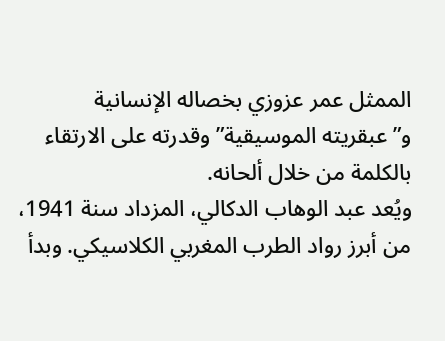الممثل عمر عزوزي بخصاله الإنسانية و”عبقريته الموسيقية” وقدرته على الارتقاء بالكلمة من خلال ألحانه.
ويُعد عبد الوهاب الدكالي، المزداد سنة 1941، من أبرز رواد الطرب المغربي الكلاسيكي. وبدأ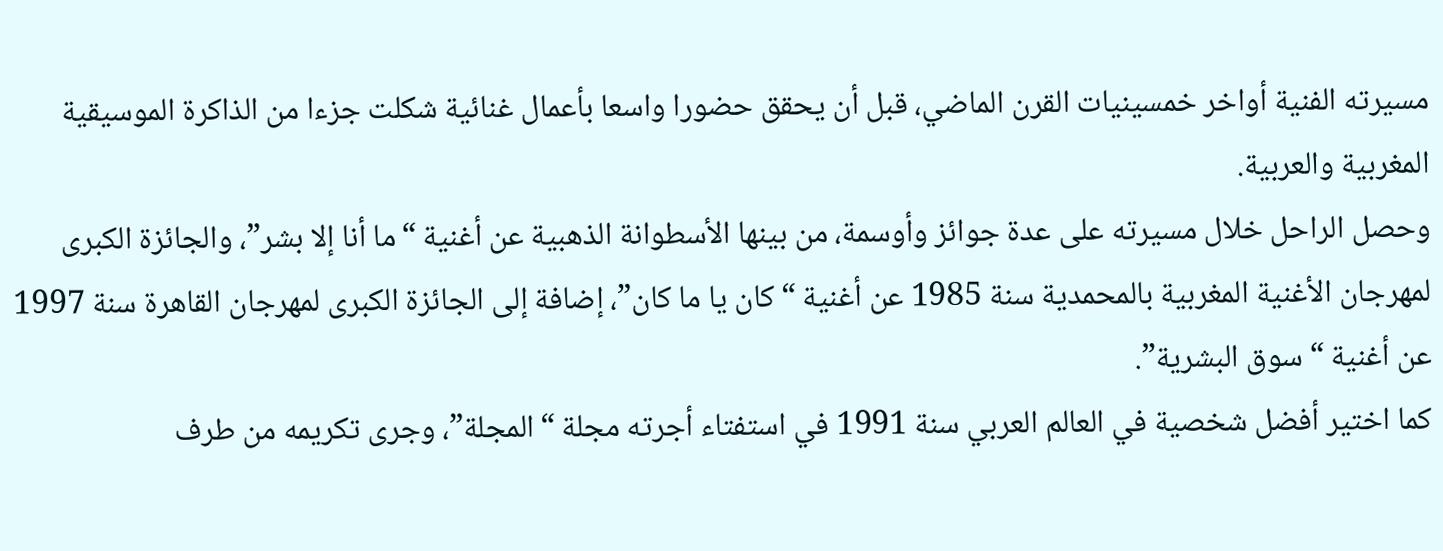مسيرته الفنية أواخر خمسينيات القرن الماضي، قبل أن يحقق حضورا واسعا بأعمال غنائية شكلت جزءا من الذاكرة الموسيقية المغربية والعربية.
وحصل الراحل خلال مسيرته على عدة جوائز وأوسمة، من بينها الأسطوانة الذهبية عن أغنية “ما أنا إلا بشر”، والجائزة الكبرى لمهرجان الأغنية المغربية بالمحمدية سنة 1985 عن أغنية “كان يا ما كان”، إضافة إلى الجائزة الكبرى لمهرجان القاهرة سنة 1997 عن أغنية “سوق البشرية”.
كما اختير أفضل شخصية في العالم العربي سنة 1991 في استفتاء أجرته مجلة “المجلة”، وجرى تكريمه من طرف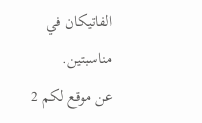الفاتيكان في مناسبتين.
عن موقع لكم 2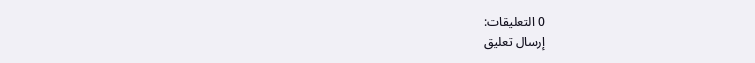0 التعليقات:
إرسال تعليق